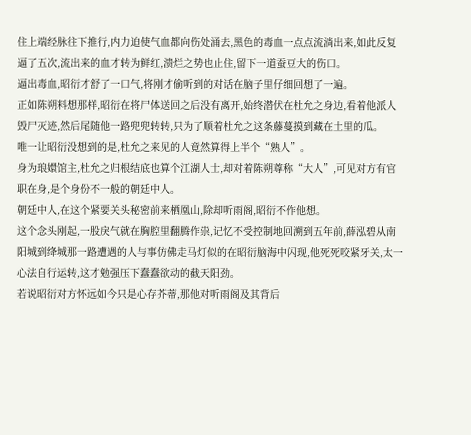住上端经脉往下推行,内力迫使气血都向伤处涌去,黑色的毒血一点点流淌出来,如此反复逼了五次,流出来的血才转为鲜红,溃烂之势也止住,留下一道蚕豆大的伤口。
逼出毒血,昭衍才舒了一口气,将刚才偷听到的对话在脑子里仔细回想了一遍。
正如陈朔料想那样,昭衍在将尸体送回之后没有离开,始终潜伏在杜允之身边,看着他派人毁尸灭迹,然后尾随他一路兜兜转转,只为了顺着杜允之这条藤蔓摸到藏在土里的瓜。
唯一让昭衍没想到的是,杜允之来见的人竟然算得上半个“熟人”。
身为琅嬛馆主,杜允之归根结底也算个江湖人士,却对着陈朔尊称“大人”,可见对方有官职在身,是个身份不一般的朝廷中人。
朝廷中人,在这个紧要关头秘密前来栖凰山,除却听雨阁,昭衍不作他想。
这个念头刚起,一股戾气就在胸腔里翻腾作祟,记忆不受控制地回溯到五年前,薛泓碧从南阳城到绛城那一路遭遇的人与事仿佛走马灯似的在昭衍脑海中闪现,他死死咬紧牙关,太一心法自行运转,这才勉强压下蠢蠢欲动的截天阳劲。
若说昭衍对方怀远如今只是心存芥蒂,那他对听雨阁及其背后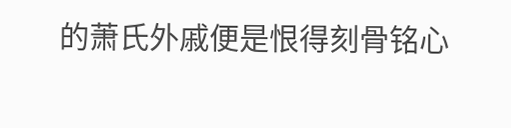的萧氏外戚便是恨得刻骨铭心